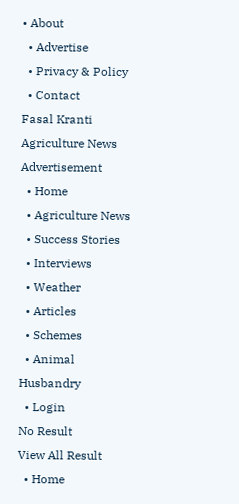• About
  • Advertise
  • Privacy & Policy
  • Contact
Fasal Kranti Agriculture News
Advertisement
  • Home
  • Agriculture News
  • Success Stories
  • Interviews
  • Weather
  • Articles
  • Schemes
  • Animal Husbandry
  • Login
No Result
View All Result
  • Home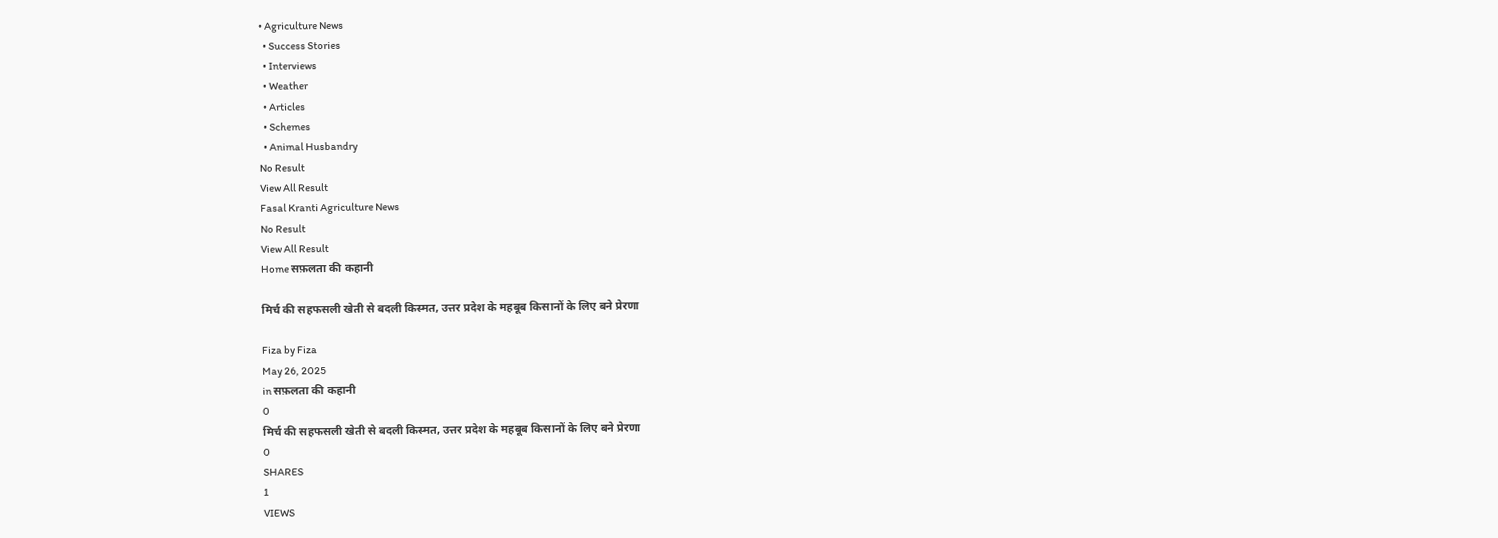• Agriculture News
  • Success Stories
  • Interviews
  • Weather
  • Articles
  • Schemes
  • Animal Husbandry
No Result
View All Result
Fasal Kranti Agriculture News
No Result
View All Result
Home सफ़लता की कहानी

मिर्च की सहफसली खेती से बदली किस्मत, उत्तर प्रदेश के महबूब किसानों के लिए बने प्रेरणा

Fiza by Fiza
May 26, 2025
in सफ़लता की कहानी
0
मिर्च की सहफसली खेती से बदली किस्मत, उत्तर प्रदेश के महबूब किसानों के लिए बने प्रेरणा
0
SHARES
1
VIEWS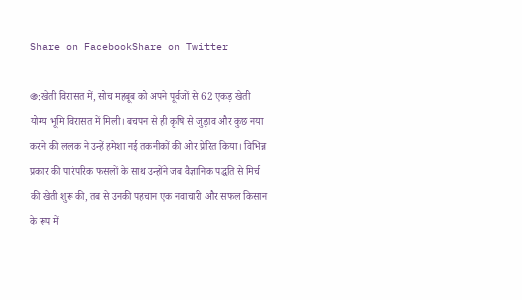Share on FacebookShare on Twitter

֍:खेती विरासत में, सोच महबूब को अपने पूर्वजों से 62 एकड़ खेती योग्य भूमि विरासत में मिली। बचपन से ही कृषि से जुड़ाव और कुछ नया करने की ललक ने उन्हें हमेशा नई तकनीकों की ओर प्रेरित किया। विभिन्न प्रकार की पारंपरिक फसलों के साथ उन्होंने जब वैज्ञानिक पद्धति से मिर्च की खेती शुरू की, तब से उनकी पहचान एक नवाचारी और सफल किसान के रूप में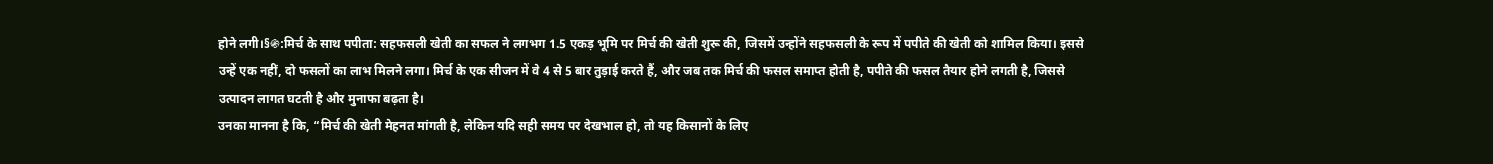होने लगी।§֍:मिर्च के साथ पपीता: सहफसली खेती का सफल ने लगभग 1.5 एकड़ भूमि पर मिर्च की खेती शुरू की, जिसमें उन्होंने सहफसली के रूप में पपीते की खेती को शामिल किया। इससे उन्हें एक नहीं, दो फसलों का लाभ मिलने लगा। मिर्च के एक सीजन में वे 4 से 5 बार तुड़ाई करते हैं, और जब तक मिर्च की फसल समाप्त होती है, पपीते की फसल तैयार होने लगती है, जिससे उत्पादन लागत घटती है और मुनाफा बढ़ता है।
उनका मानना है कि, “मिर्च की खेती मेहनत मांगती है, लेकिन यदि सही समय पर देखभाल हो, तो यह किसानों के लिए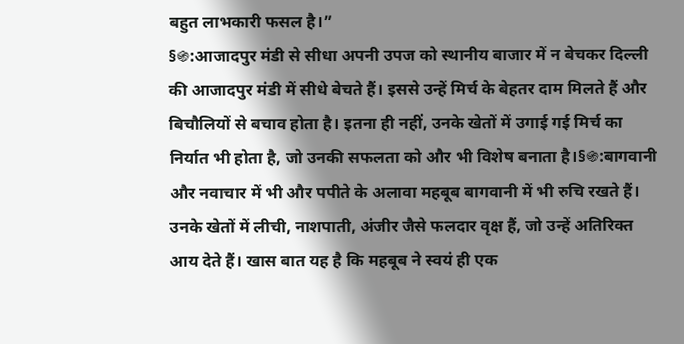बहुत लाभकारी फसल है।”
§֍:आजादपुर मंडी से सीधा अपनी उपज को स्थानीय बाजार में न बेचकर दिल्ली की आजादपुर मंडी में सीधे बेचते हैं। इससे उन्हें मिर्च के बेहतर दाम मिलते हैं और बिचौलियों से बचाव होता है। इतना ही नहीं, उनके खेतों में उगाई गई मिर्च का निर्यात भी होता है, जो उनकी सफलता को और भी विशेष बनाता है।§֍:बागवानी और नवाचार में भी और पपीते के अलावा महबूब बागवानी में भी रुचि रखते हैं। उनके खेतों में लीची, नाशपाती, अंजीर जैसे फलदार वृक्ष हैं, जो उन्हें अतिरिक्त आय देते हैं। खास बात यह है कि महबूब ने स्वयं ही एक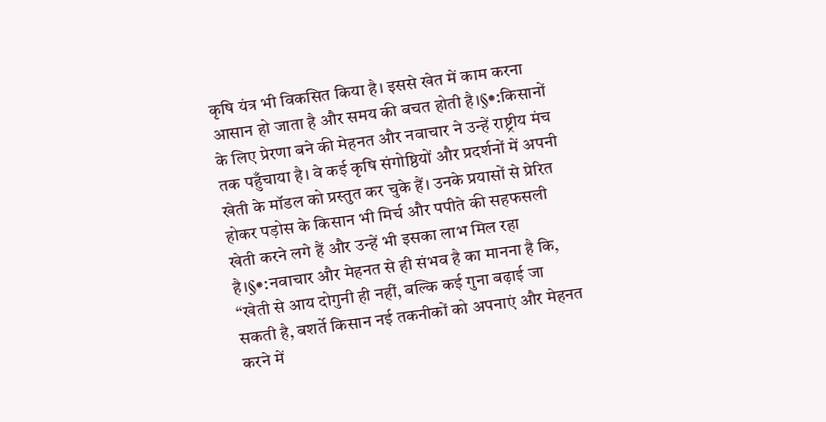कृषि यंत्र भी विकसित किया है। इससे खेत में काम करना आसान हो जाता है और समय की बचत होती है।§֍:किसानों के लिए प्रेरणा बने की मेहनत और नवाचार ने उन्हें राष्ट्रीय मंच तक पहुँचाया है। वे कई कृषि संगोष्ठियों और प्रदर्शनों में अपनी खेती के मॉडल को प्रस्तुत कर चुके हैं। उनके प्रयासों से प्रेरित होकर पड़ोस के किसान भी मिर्च और पपीते की सहफसली खेती करने लगे हैं और उन्हें भी इसका लाभ मिल रहा है।§֍:नवाचार और मेहनत से ही संभव है का मानना है कि, “खेती से आय दोगुनी ही नहीं, बल्कि कई गुना बढ़ाई जा सकती है, बशर्ते किसान नई तकनीकों को अपनाएं और मेहनत करने में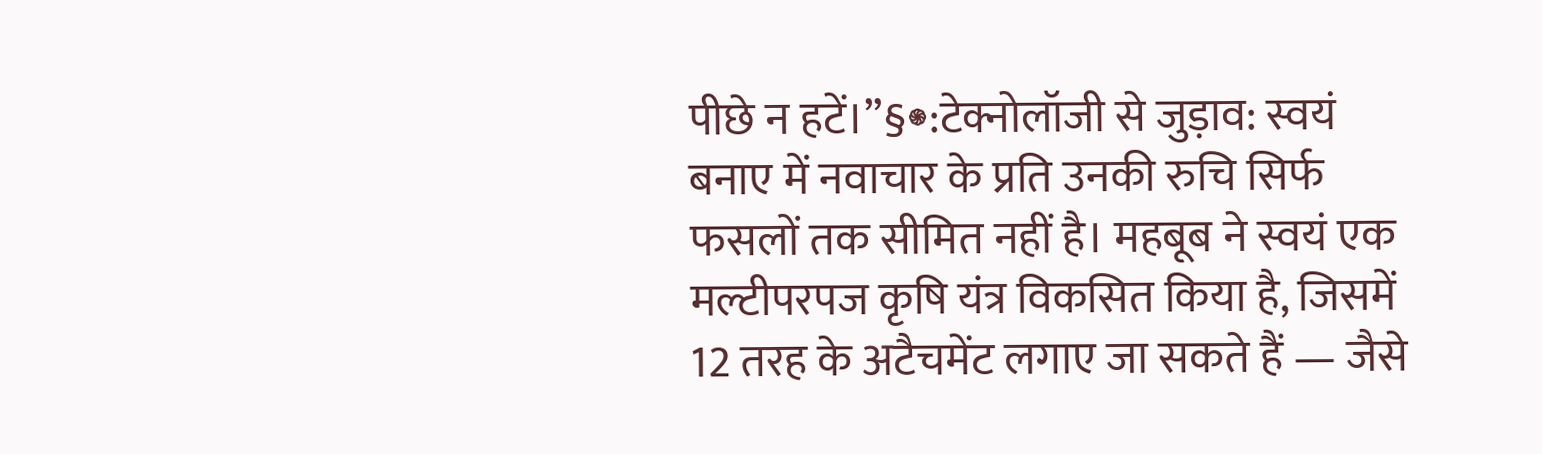पीछे न हटें।”§֍:टेक्नोलॉजी से जुड़ाव: स्वयं बनाए में नवाचार के प्रति उनकी रुचि सिर्फ फसलों तक सीमित नहीं है। महबूब ने स्वयं एक मल्टीपरपज कृषि यंत्र विकसित किया है, जिसमें 12 तरह के अटैचमेंट लगाए जा सकते हैं — जैसे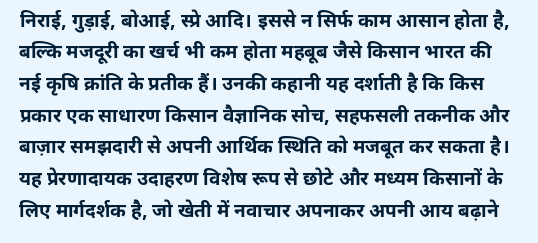निराई, गुड़ाई, बोआई, स्प्रे आदि। इससे न सिर्फ काम आसान होता है, बल्कि मजदूरी का खर्च भी कम होता महबूब जैसे किसान भारत की नई कृषि क्रांति के प्रतीक हैं। उनकी कहानी यह दर्शाती है कि किस प्रकार एक साधारण किसान वैज्ञानिक सोच, सहफसली तकनीक और बाज़ार समझदारी से अपनी आर्थिक स्थिति को मजबूत कर सकता है। यह प्रेरणादायक उदाहरण विशेष रूप से छोटे और मध्यम किसानों के लिए मार्गदर्शक है, जो खेती में नवाचार अपनाकर अपनी आय बढ़ाने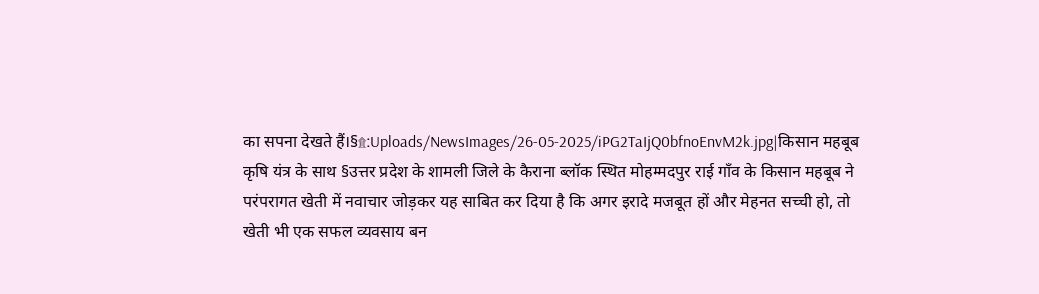का सपना देखते हैं।§۩:Uploads/NewsImages/26-05-2025/iPG2TaIjQ0bfnoEnvM2k.jpg|किसान महबूब कृषि यंत्र के साथ §उत्तर प्रदेश के शामली जिले के कैराना ब्लॉक स्थित मोहम्मदपुर राई गाँव के किसान महबूब ने परंपरागत खेती में नवाचार जोड़कर यह साबित कर दिया है कि अगर इरादे मजबूत हों और मेहनत सच्ची हो, तो खेती भी एक सफल व्यवसाय बन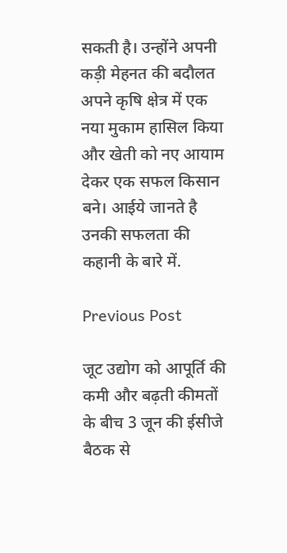सकती है। उन्होंने अपनी कड़ी मेहनत की बदौलत अपने कृषि क्षेत्र में एक नया मुकाम हासिल किया और खेती को नए आयाम देकर एक सफल किसान बने। आईये जानते है उनकी सफलता की कहानी के बारे में.

Previous Post

जूट उद्योग को आपूर्ति की कमी और बढ़ती कीमतों के बीच 3 जून की ईसीजे बैठक से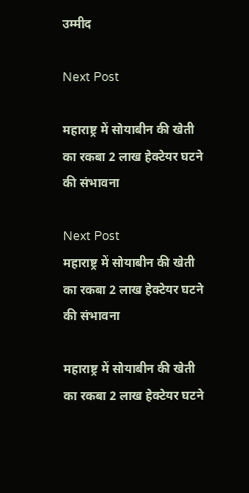उम्मीद

Next Post

महाराष्ट्र में सोयाबीन की खेती का रकबा 2 लाख हेक्टेयर घटने की संभावना

Next Post
महाराष्ट्र में सोयाबीन की खेती का रकबा 2 लाख हेक्टेयर घटने की संभावना

महाराष्ट्र में सोयाबीन की खेती का रकबा 2 लाख हेक्टेयर घटने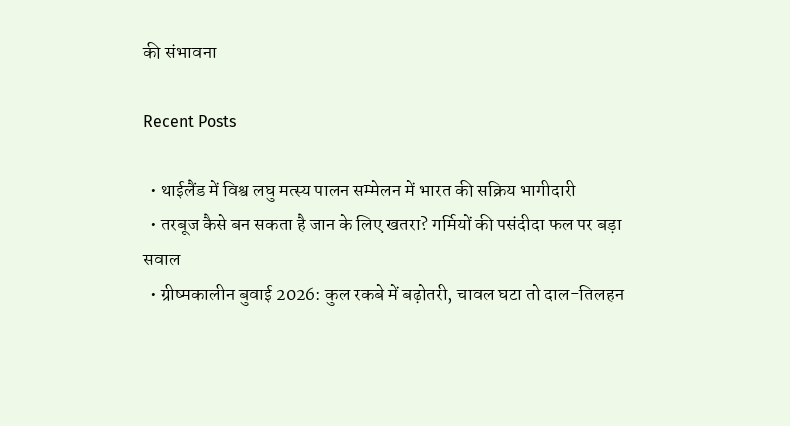की संभावना

Recent Posts

  • थाईलैंड में विश्व लघु मत्स्य पालन सम्मेलन में भारत की सक्रिय भागीदारी
  • तरबूज कैसे बन सकता है जान के लिए खतरा? गर्मियों की पसंदीदा फल पर बड़ा सवाल
  • ग्रीष्मकालीन बुवाई 2026: कुल रकबे में बढ़ोतरी, चावल घटा तो दाल-तिलहन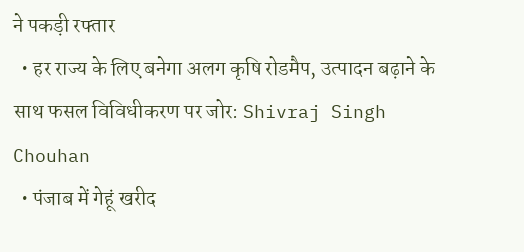ने पकड़ी रफ्तार
  • हर राज्य के लिए बनेगा अलग कृषि रोडमैप, उत्पादन बढ़ाने के साथ फसल विविधीकरण पर जोर: Shivraj Singh Chouhan
  • पंजाब में गेहूं खरीद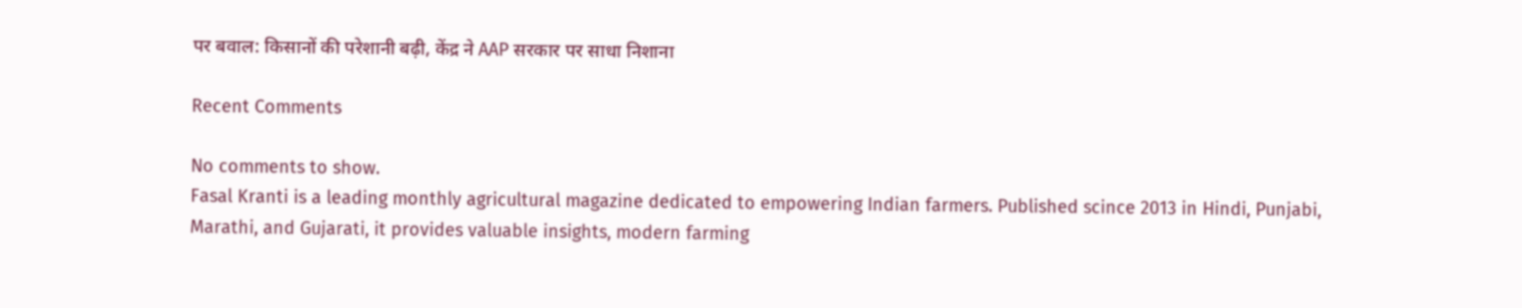पर बवाल: किसानों की परेशानी बढ़ी, केंद्र ने AAP सरकार पर साधा निशाना

Recent Comments

No comments to show.
Fasal Kranti is a leading monthly agricultural magazine dedicated to empowering Indian farmers. Published scince 2013 in Hindi, Punjabi, Marathi, and Gujarati, it provides valuable insights, modern farming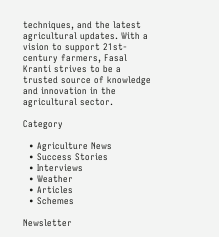techniques, and the latest agricultural updates. With a vision to support 21st-century farmers, Fasal Kranti strives to be a trusted source of knowledge and innovation in the agricultural sector.

Category

  • Agriculture News
  • Success Stories
  • Interviews
  • Weather
  • Articles
  • Schemes

Newsletter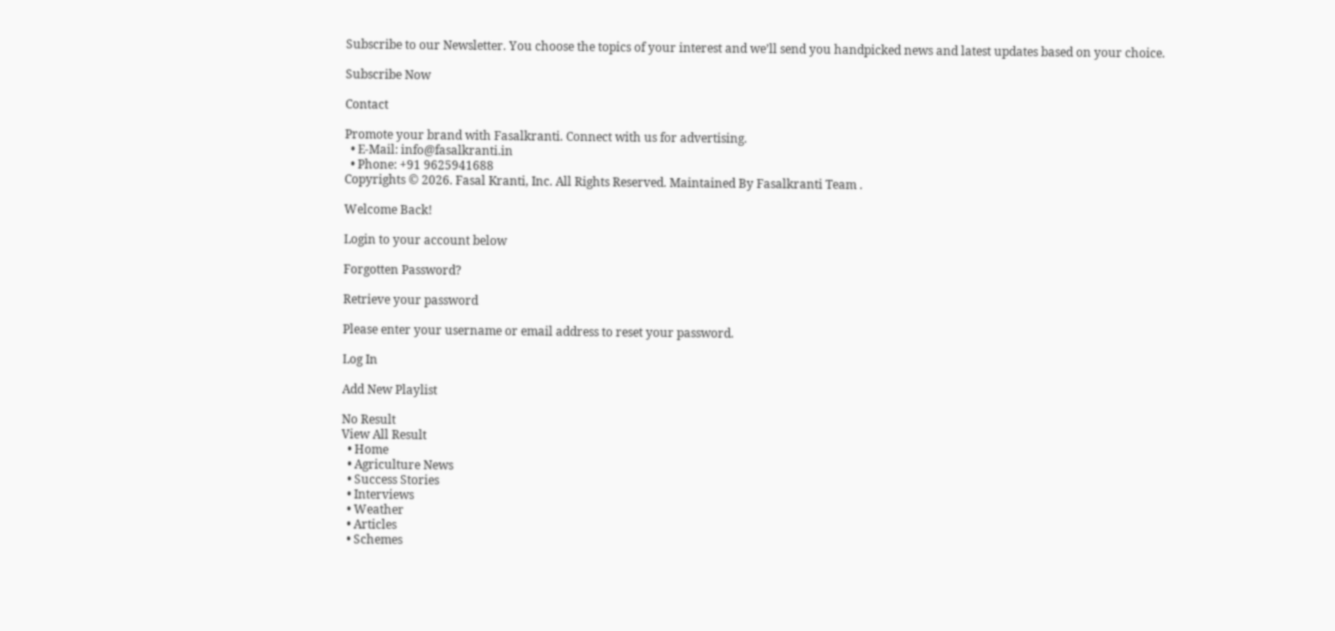Subscribe to our Newsletter. You choose the topics of your interest and we’ll send you handpicked news and latest updates based on your choice.

Subscribe Now

Contact

Promote your brand with Fasalkranti. Connect with us for advertising.
  • E-Mail: info@fasalkranti.in
  • Phone: +91 9625941688
Copyrights © 2026. Fasal Kranti, Inc. All Rights Reserved. Maintained By Fasalkranti Team .

Welcome Back!

Login to your account below

Forgotten Password?

Retrieve your password

Please enter your username or email address to reset your password.

Log In

Add New Playlist

No Result
View All Result
  • Home
  • Agriculture News
  • Success Stories
  • Interviews
  • Weather
  • Articles
  • Schemes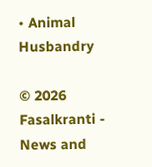• Animal Husbandry

© 2026 Fasalkranti - News and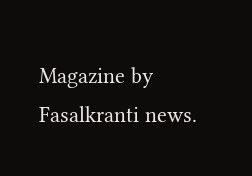Magazine by Fasalkranti news.